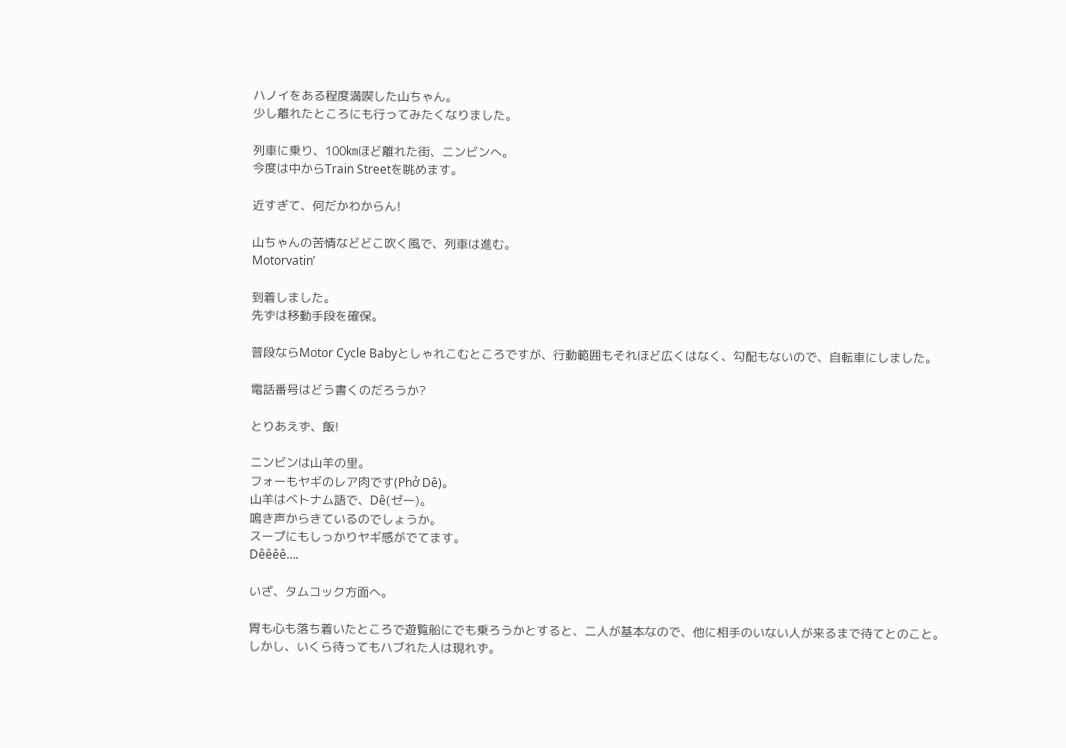ハノイをある程度満喫した山ちゃん。
少し離れたところにも行ってみたくなりました。

列車に乗り、100㎞ほど離れた街、ニンビンへ。
今度は中からTrain Streetを眺めます。

近すぎて、何だかわからん!

山ちゃんの苦情などどこ吹く風で、列車は進む。
Motorvatin’

到着しました。
先ずは移動手段を確保。

普段ならMotor Cycle Babyとしゃれこむところですが、行動範囲もそれほど広くはなく、勾配もないので、自転車にしました。

電話番号はどう書くのだろうか?

とりあえず、飯!

ニンビンは山羊の里。
フォーもヤギのレア肉です(Phở Dê)。
山羊はベトナム語で、Dê(ゼー)。
鳴き声からきているのでしょうか。
スープにもしっかりヤギ感がでてます。
Dêêêê….

いざ、タムコック方面へ。

胃も心も落ち着いたところで遊覧船にでも乗ろうかとすると、二人が基本なので、他に相手のいない人が来るまで待てとのこと。
しかし、いくら待ってもハブれた人は現れず。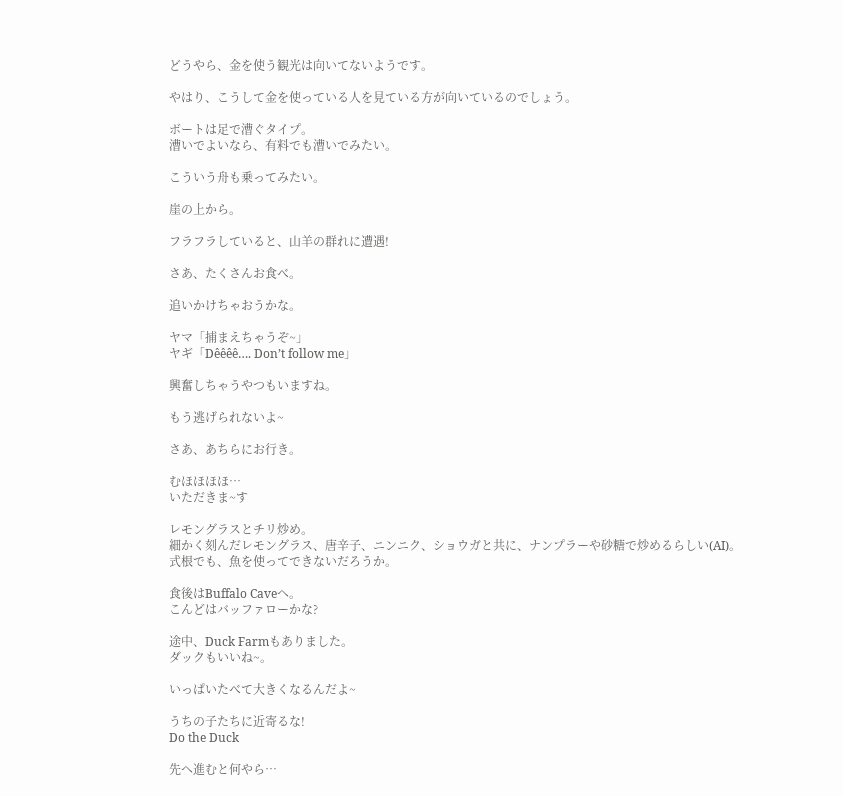どうやら、金を使う観光は向いてないようです。

やはり、こうして金を使っている人を見ている方が向いているのでしょう。

ボートは足で漕ぐタイプ。
漕いでよいなら、有料でも漕いでみたい。

こういう舟も乗ってみたい。

崖の上から。

フラフラしていると、山羊の群れに遭遇!

さあ、たくさんお食べ。

追いかけちゃおうかな。

ヤマ「捕まえちゃうぞ~」
ヤギ「Dêêêê…. Don’t follow me」

興奮しちゃうやつもいますね。

もう逃げられないよ~

さあ、あちらにお行き。

むほほほほ…
いただきま~す

レモングラスとチリ炒め。
細かく刻んだレモングラス、唐辛子、ニンニク、ショウガと共に、ナンプラーや砂糖で炒めるらしい(AI)。
式根でも、魚を使ってできないだろうか。

食後はBuffalo Caveへ。
こんどはバッファローかな?

途中、Duck Farmもありました。
ダックもいいね~。

いっぱいたべて大きくなるんだよ~

うちの子たちに近寄るな!
Do the Duck

先へ進むと何やら…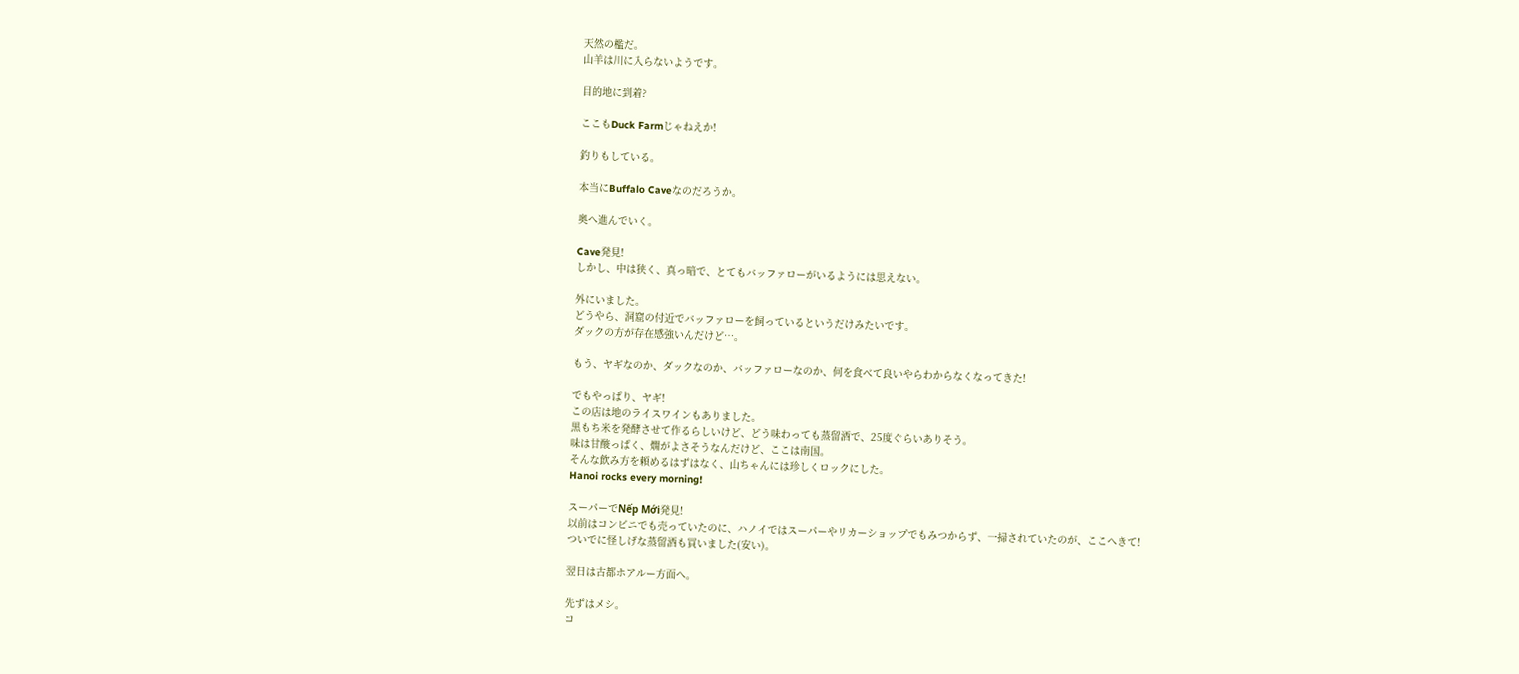天然の檻だ。
山羊は川に入らないようです。

目的地に到着?

ここもDuck Farmじゃねえか!

釣りもしている。

本当にBuffalo Caveなのだろうか。

奥へ進んでいく。

Cave発見!
しかし、中は狭く、真っ暗で、とてもバッファローがいるようには思えない。

外にいました。
どうやら、洞窟の付近でバッファローを飼っているというだけみたいです。
ダックの方が存在感強いんだけど…。

もう、ヤギなのか、ダックなのか、バッファローなのか、何を食べて良いやらわからなくなってきた!

でもやっぱり、ヤギ!
この店は地のライスワインもありました。
黒もち米を発酵させて作るらしいけど、どう味わっても蒸留酒で、25度ぐらいありそう。
味は甘酸っぱく、燗がよさそうなんだけど、ここは南国。
そんな飲み方を頼めるはずはなく、山ちゃんには珍しくロックにした。
Hanoi rocks every morning!

スーパーでNếp Mới発見!
以前はコンビニでも売っていたのに、ハノイではスーパーやリカーショップでもみつからず、一掃されていたのが、ここへきて!
ついでに怪しげな蒸留酒も買いました(安い)。

翌日は古都ホアルー方面へ。

先ずはメシ。
コ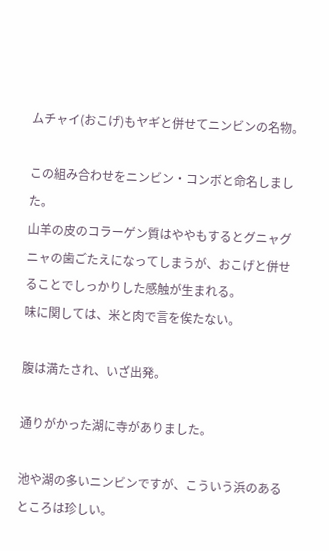ムチャイ(おこげ)もヤギと併せてニンビンの名物。

この組み合わせをニンビン・コンボと命名しました。
山羊の皮のコラーゲン質はややもするとグニャグニャの歯ごたえになってしまうが、おこげと併せることでしっかりした感触が生まれる。
味に関しては、米と肉で言を俟たない。

腹は満たされ、いざ出発。

通りがかった湖に寺がありました。

池や湖の多いニンビンですが、こういう浜のあるところは珍しい。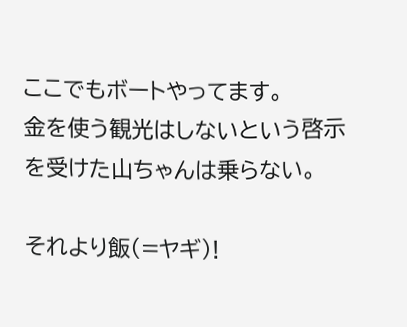ここでもボートやってます。
金を使う観光はしないという啓示を受けた山ちゃんは乗らない。

それより飯(=ヤギ)!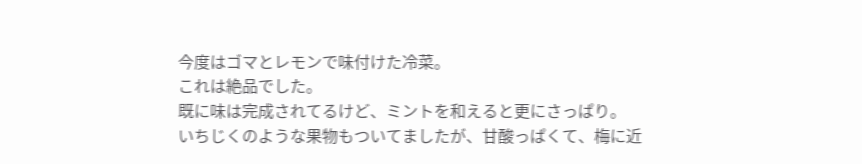今度はゴマとレモンで味付けた冷菜。
これは絶品でした。
既に味は完成されてるけど、ミントを和えると更にさっぱり。
いちじくのような果物もついてましたが、甘酸っぱくて、梅に近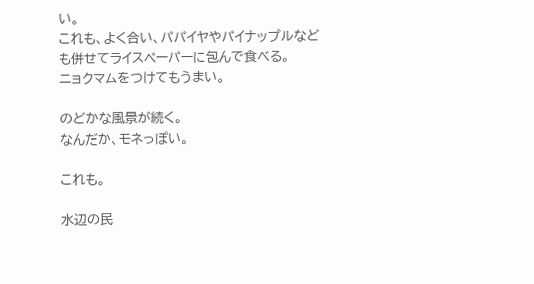い。
これも、よく合い、パパイヤやパイナップルなども併せてライスペーパーに包んで食べる。
ニョクマムをつけてもうまい。

のどかな風景が続く。
なんだか、モネっぽい。

これも。

水辺の民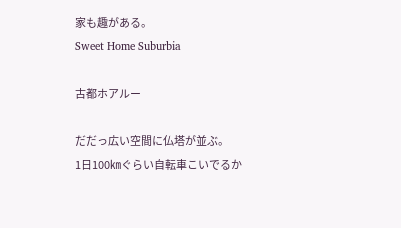家も趣がある。
Sweet Home Suburbia

古都ホアルー

だだっ広い空間に仏塔が並ぶ。
1日100㎞ぐらい自転車こいでるか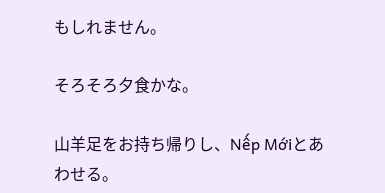もしれません。

そろそろ夕食かな。

山羊足をお持ち帰りし、Nếp Mớiとあわせる。